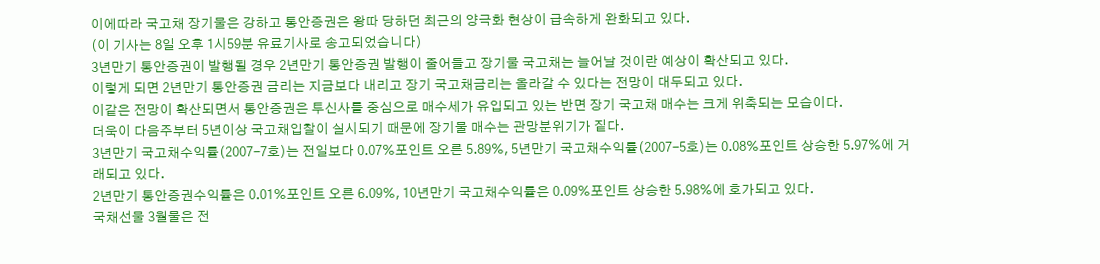이에따라 국고채 장기물은 강하고 통안증권은 왕따 당하던 최근의 양극화 현상이 급속하게 완화되고 있다.
(이 기사는 8일 오후 1시59분 유료기사로 송고되었습니다)
3년만기 통안증권이 발행될 경우 2년만기 통안증권 발행이 줄어들고 장기물 국고채는 늘어날 것이란 예상이 확산되고 있다.
이렇게 되면 2년만기 통안증권 금리는 지금보다 내리고 장기 국고채금리는 올라갈 수 있다는 전망이 대두되고 있다.
이같은 전망이 확산되면서 통안증권은 투신사를 중심으로 매수세가 유입되고 있는 반면 장기 국고채 매수는 크게 위축되는 모습이다.
더욱이 다음주부터 5년이상 국고채입찰이 실시되기 때문에 장기물 매수는 관망분위기가 짙다.
3년만기 국고채수익률(2007-7호)는 전일보다 0.07%포인트 오른 5.89%, 5년만기 국고채수익률(2007-5호)는 0.08%포인트 상승한 5.97%에 거래되고 있다.
2년만기 통안증권수익률은 0.01%포인트 오른 6.09%, 10년만기 국고채수익률은 0.09%포인트 상승한 5.98%에 호가되고 있다.
국채선물 3월물은 전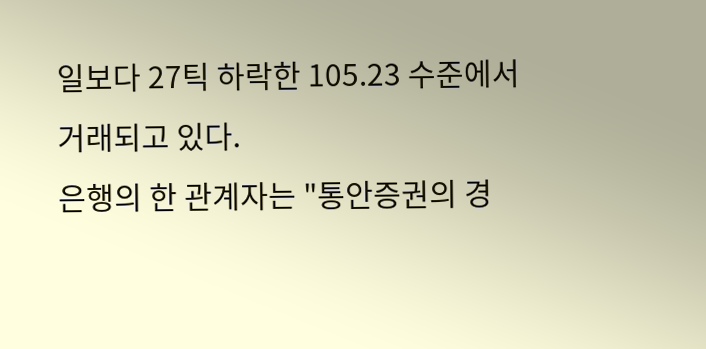일보다 27틱 하락한 105.23 수준에서 거래되고 있다.
은행의 한 관계자는 "통안증권의 경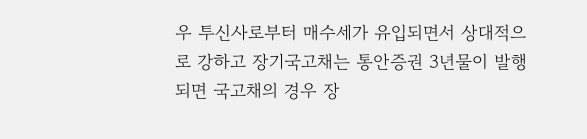우 투신사로부터 매수세가 유입되면서 상대적으로 강하고 장기국고채는 통안증권 3년물이 발행되면 국고채의 경우 장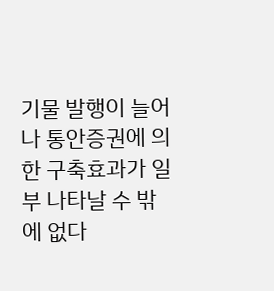기물 발행이 늘어나 통안증권에 의한 구축효과가 일부 나타날 수 밖에 없다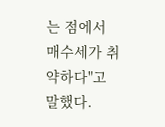는 점에서 매수세가 취약하다"고 말했다.